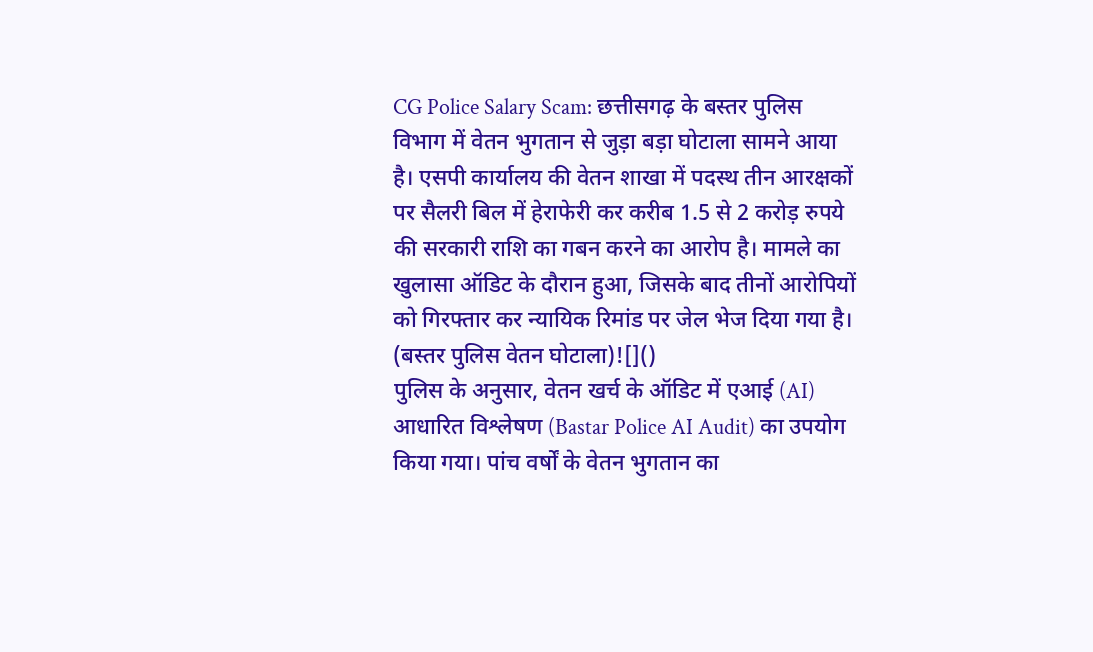CG Police Salary Scam: छत्तीसगढ़ के बस्तर पुलिस विभाग में वेतन भुगतान से जुड़ा बड़ा घोटाला सामने आया है। एसपी कार्यालय की वेतन शाखा में पदस्थ तीन आरक्षकों पर सैलरी बिल में हेराफेरी कर करीब 1.5 से 2 करोड़ रुपये की सरकारी राशि का गबन करने का आरोप है। मामले का खुलासा ऑडिट के दौरान हुआ, जिसके बाद तीनों आरोपियों को गिरफ्तार कर न्यायिक रिमांड पर जेल भेज दिया गया है। (बस्तर पुलिस वेतन घोटाला)![]()
पुलिस के अनुसार, वेतन खर्च के ऑडिट में एआई (AI) आधारित विश्लेषण (Bastar Police AI Audit) का उपयोग किया गया। पांच वर्षों के वेतन भुगतान का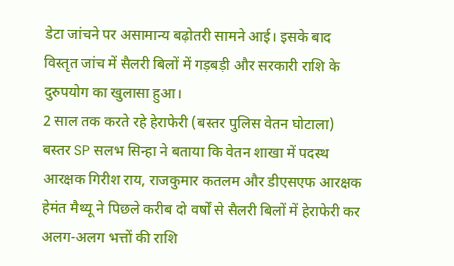डेटा जांचने पर असामान्य बढ़ोतरी सामने आई। इसके बाद विस्तृत जांच में सैलरी बिलों में गड़बड़ी और सरकारी राशि के दुरुपयोग का खुलासा हुआ।
2 साल तक करते रहे हेराफेरी (बस्तर पुलिस वेतन घोटाला)
बस्तर SP सलभ सिन्हा ने बताया कि वेतन शाखा में पदस्थ आरक्षक गिरीश राय, राजकुमार कतलम और डीएसएफ आरक्षक हेमंत मैथ्यू ने पिछले करीब दो वर्षों से सैलरी बिलों में हेराफेरी कर अलग-अलग भत्तों की राशि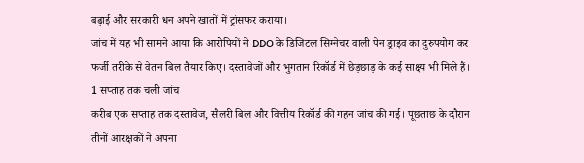बढ़ाई और सरकारी धन अपने खातों में ट्रांसफर कराया।
जांच में यह भी सामने आया कि आरोपियों ने DDO के डिजिटल सिग्नेचर वाली पेन ड्राइव का दुरुपयोग कर फर्जी तरीके से वेतन बिल तैयार किए। दस्तावेजों और भुगतान रिकॉर्ड में छेड़छाड़ के कई साक्ष्य भी मिले हैं।
1 सप्ताह तक चली जांच
करीब एक सप्ताह तक दस्तावेज, सैलरी बिल और वित्तीय रिकॉर्ड की गहन जांच की गई। पूछताछ के दौरान तीनों आरक्षकों ने अपना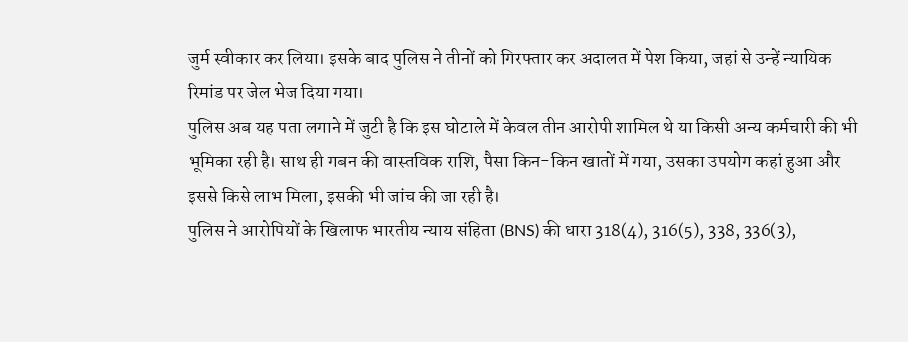जुर्म स्वीकार कर लिया। इसके बाद पुलिस ने तीनों को गिरफ्तार कर अदालत में पेश किया, जहां से उन्हें न्यायिक रिमांड पर जेल भेज दिया गया।
पुलिस अब यह पता लगाने में जुटी है कि इस घोटाले में केवल तीन आरोपी शामिल थे या किसी अन्य कर्मचारी की भी भूमिका रही है। साथ ही गबन की वास्तविक राशि, पैसा किन-किन खातों में गया, उसका उपयोग कहां हुआ और इससे किसे लाभ मिला, इसकी भी जांच की जा रही है।
पुलिस ने आरोपियों के खिलाफ भारतीय न्याय संहिता (BNS) की धारा 318(4), 316(5), 338, 336(3),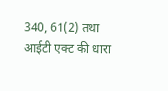340, 61(2) तथा आईटी एक्ट की धारा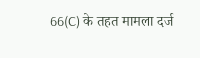66(C) के तहत मामला दर्ज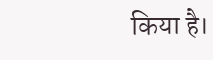किया है।